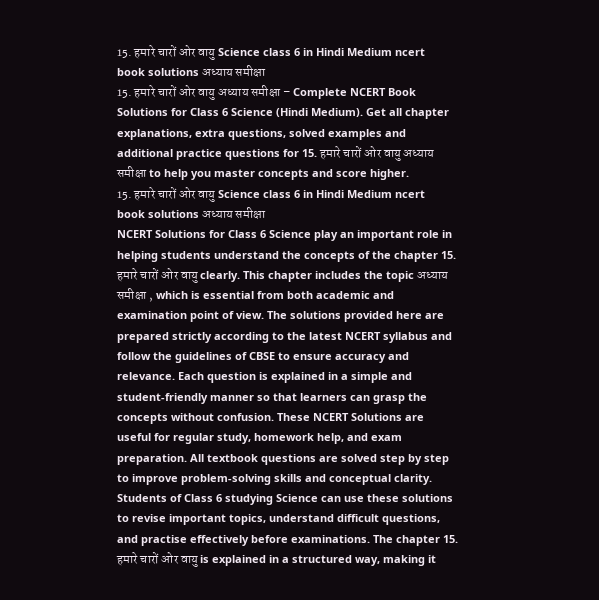15. हमारे चारों ओर वायु Science class 6 in Hindi Medium ncert book solutions अध्याय समीक्षा
15. हमारे चारों ओर वायु अध्याय समीक्षा – Complete NCERT Book Solutions for Class 6 Science (Hindi Medium). Get all chapter explanations, extra questions, solved examples and additional practice questions for 15. हमारे चारों ओर वायु अध्याय समीक्षा to help you master concepts and score higher.
15. हमारे चारों ओर वायु Science class 6 in Hindi Medium ncert book solutions अध्याय समीक्षा
NCERT Solutions for Class 6 Science play an important role in helping students understand the concepts of the chapter 15. हमारे चारों ओर वायु clearly. This chapter includes the topic अध्याय समीक्षा , which is essential from both academic and examination point of view. The solutions provided here are prepared strictly according to the latest NCERT syllabus and follow the guidelines of CBSE to ensure accuracy and relevance. Each question is explained in a simple and student-friendly manner so that learners can grasp the concepts without confusion. These NCERT Solutions are useful for regular study, homework help, and exam preparation. All textbook questions are solved step by step to improve problem-solving skills and conceptual clarity. Students of Class 6 studying Science can use these solutions to revise important topics, understand difficult questions, and practise effectively before examinations. The chapter 15. हमारे चारों ओर वायु is explained in a structured way, making it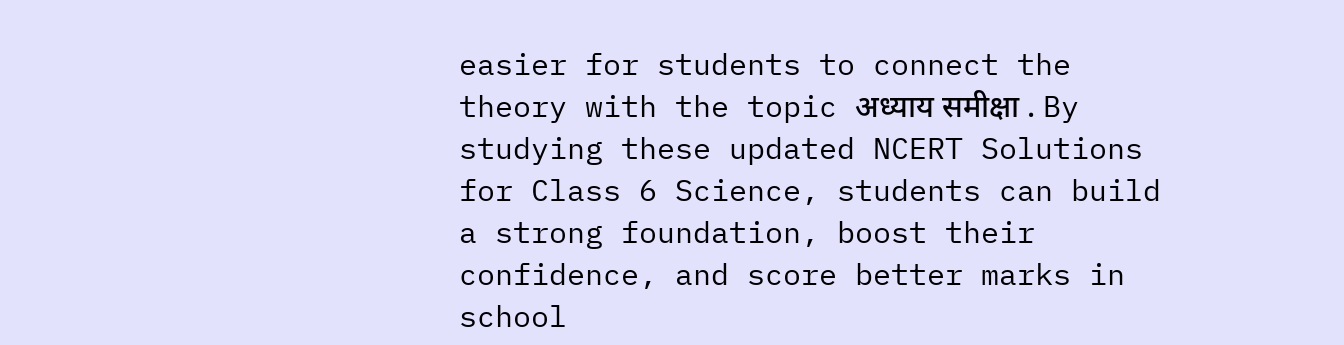easier for students to connect the theory with the topic अध्याय समीक्षा . By studying these updated NCERT Solutions for Class 6 Science, students can build a strong foundation, boost their confidence, and score better marks in school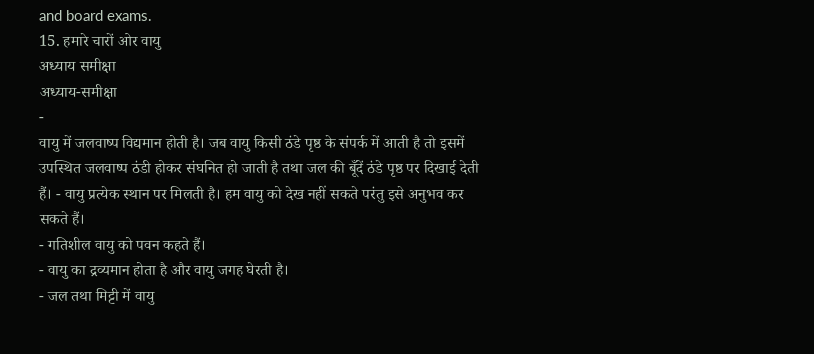and board exams.
15. हमारे चारों ओर वायु
अध्याय समीक्षा
अध्याय-समीक्षा
-
वायु में जलवाष्प विद्यमान होती है। जब वायु किसी ठंडे पृष्ठ के संपर्क में आती है तो इसमें उपस्थित जलवाष्प ठंडी होकर संघनित हो जाती है तथा जल की बूँदें ठंडे पृष्ठ पर दिखाई देती हैं। - वायु प्रत्येक स्थान पर मिलती है। हम वायु को देख नहीं सकते परंतु इसे अनुभव कर सकते हैं।
- गतिशील वायु को पवन कहते हैं।
- वायु का द्रव्यमान होता है और वायु जगह घेरती है।
- जल तथा मिट्टी में वायु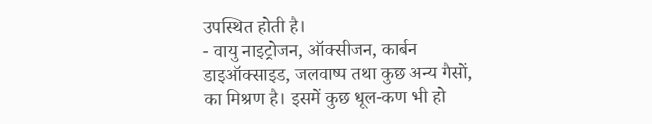उपस्थित होती है।
- वायु नाइट्रोजन, ऑक्सीजन, कार्बन डाइऑक्साइड, जलवाष्प तथा कुछ अन्य गैसों, का मिश्रण है। इसमें कुछ धूल-कण भी हो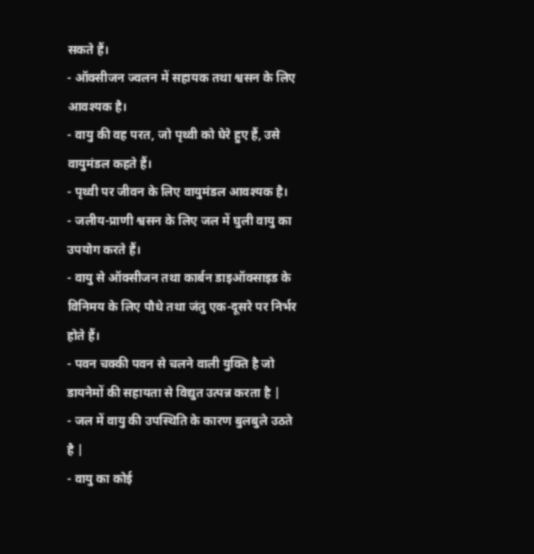सकते हैं।
- ऑक्सीजन ज्वलन में सहायक तथा श्वसन के लिए आवश्यक है।
- वायु की वह परत, जो पृथ्वी को घेरे हुए हैं, उसे वायुमंडल कहते हैं।
- पृथ्वी पर जीवन के लिए वायुमंडल आवश्यक है।
- जलीय-प्राणी श्वसन के लिए जल में घुली वायु का उपयोग करते हैं।
- वायु से ऑक्सीजन तथा कार्बन डाइऑक्साइड के विनिमय के लिए पौधे तथा जंतु एक-दूसरे पर निर्भर होते हैं।
- पवन चक्की पवन से चलने वाली युक्ति है जो डायनेमों की सहायता से विद्युत उत्पन्न करता है |
- जल में वायु की उपस्थिति के कारण बुलबुले उठते है |
- वायु का कोई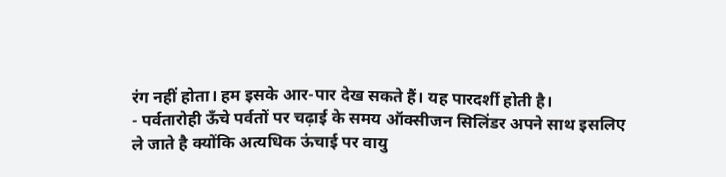रंग नहीं होता। हम इसके आर-पार देख सकते हैं। यह पारदर्शी होती है।
- पर्वतारोही ऊँचे पर्वतों पर चढ़ाई के समय ऑक्सीजन सिलिंडर अपने साथ इसलिए ले जाते है क्योंकि अत्यधिक ऊंचाई पर वायु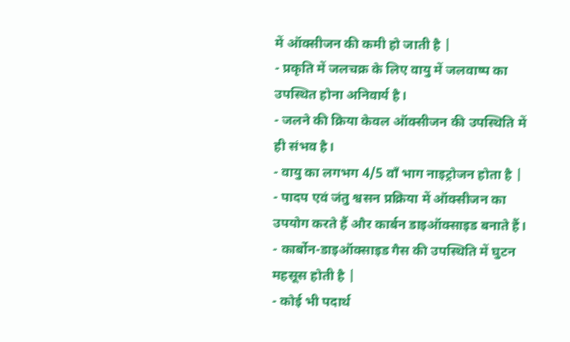में ऑक्सीजन की कमी हो जाती है |
- प्रकृति में जलचक्र के लिए वायु में जलवाष्प का उपस्थित होना अनिवार्य है।
- जलने की क्रिया केवल ऑक्सीजन की उपस्थिति में ही संभव है।
- वायु का लगभग 4/5 वाँ भाग नाइट्रोजन होता है |
- पादप एवं जंतु श्वसन प्रक्रिया में ऑक्सीजन का उपयोग करते हैं और कार्बन डाइऑक्साइड बनाते हैं।
- कार्बोन-डाइऑक्साइड गैस की उपस्थिति में घुटन महसूस होती है |
- कोई भी पदार्थ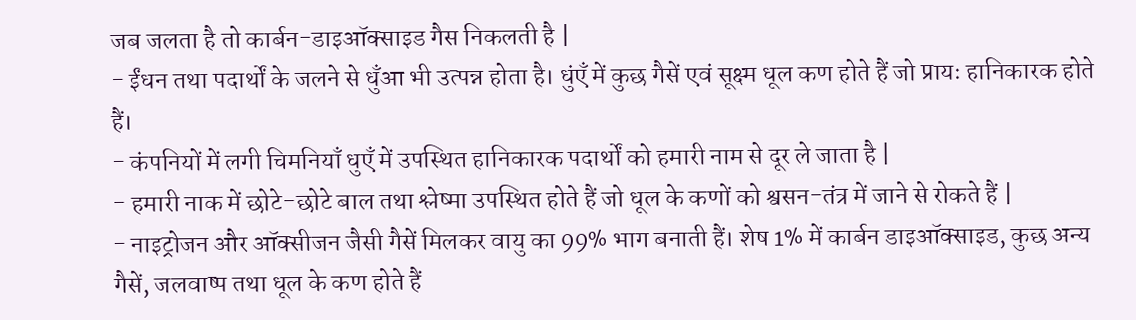जब जलता है तो कार्बन-डाइऑक्साइड गैस निकलती है |
- ईंधन तथा पदार्थों के जलने से धुँआ भी उत्पन्न होता है। धुंएँ में कुछ गैसें एवं सूक्ष्म धूल कण होते हैं जो प्रायः हानिकारक होते हैं।
- कंपनियों में लगी चिमनियाँ धुएँ में उपस्थित हानिकारक पदार्थों को हमारी नाम से दूर ले जाता है |
- हमारी नाक में छोटे-छोटे बाल तथा श्लेष्मा उपस्थित होते हैं जो धूल के कणों को श्वसन-तंत्र में जाने से रोकते हैं |
- नाइट्रोजन और ऑक्सीजन जैसी गैसें मिलकर वायु का 99% भाग बनाती हैं। शेष 1% में कार्बन डाइऑक्साइड, कुछ अन्य गैसें, जलवाष्प तथा धूल के कण होते हैं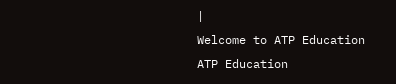|
Welcome to ATP Education
ATP Education